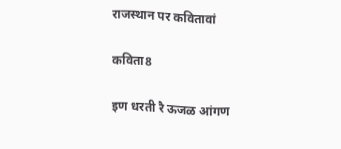राजस्थान पर कवितावां

कविता8

इण धरती रै ऊजळ आंगण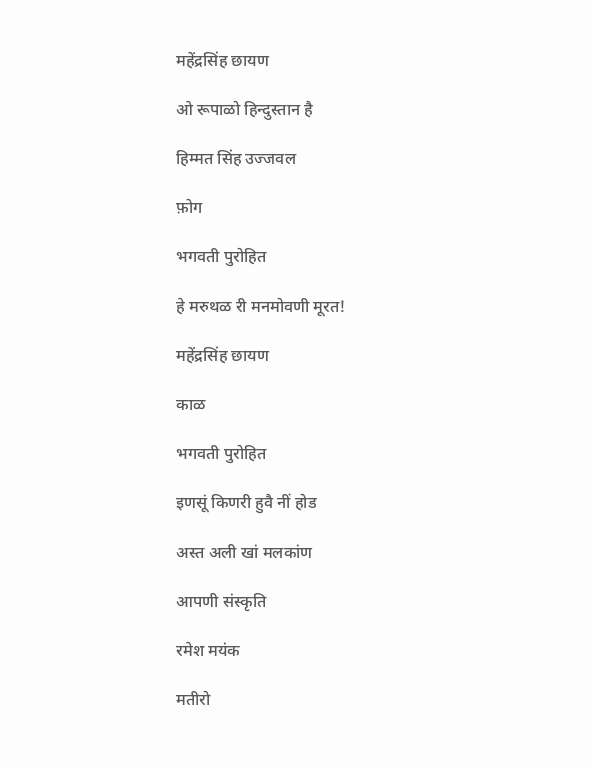महेंद्रसिंह छायण

ओ रूपाळो हिन्दुस्तान है

हिम्मत सिंह उज्जवल

फ़ोग

भगवती पुरोहित

हे मरुथळ री मनमोवणी मूरत!

महेंद्रसिंह छायण

काळ

भगवती पुरोहित

इणसूं किणरी हुवै नीं होड

अस्त अली खां मलकांण

आपणी संस्कृति

रमेश मयंक

मतीरो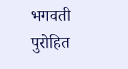भगवती पुरोहित